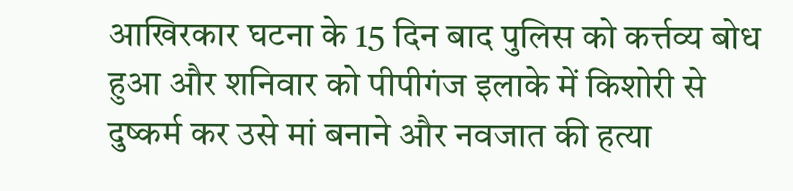आखिरकार घटना के 15 दिन बाद पुलिस को कर्त्तव्य बोध हुआ और शनिवार को पीपीगंज इलाके में किशोरी से दुष्कर्म कर उसे मां बनाने और नवजात की हत्या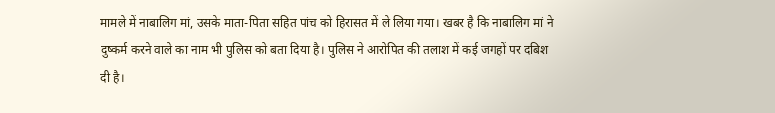मामले में नाबालिग मां, उसके माता-पिता सहित पांच को हिरासत में ले लिया गया। खबर है कि नाबालिग मां ने दुष्कर्म करने वाले का नाम भी पुलिस को बता दिया है। पुलिस ने आरोपित की तलाश में कई जगहों पर दबिश दी है।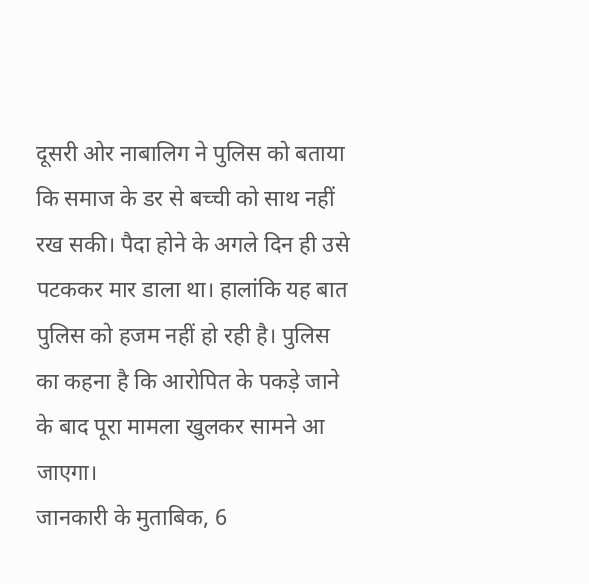दूसरी ओर नाबालिग ने पुलिस को बताया कि समाज के डर से बच्ची को साथ नहीं रख सकी। पैदा होने के अगले दिन ही उसे पटककर मार डाला था। हालांकि यह बात पुलिस को हजम नहीं हो रही है। पुलिस का कहना है कि आरोपित के पकड़े जाने के बाद पूरा मामला खुलकर सामने आ जाएगा।
जानकारी के मुताबिक, 6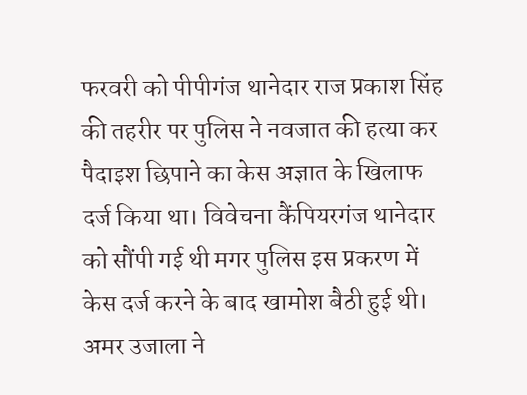फरवरी को पीपीगंज थानेदार राज प्रकाश सिंह की तहरीर पर पुलिस ने नवजात की हत्या कर पैदाइश छिपाने का केस अज्ञात के खिलाफ दर्ज किया था। विवेचना कैंपियरगंज थानेदार को सौंपी गई थी मगर पुलिस इस प्रकरण में केस दर्ज करने के बाद खामोश बैठी हुई थी। अमर उजाला ने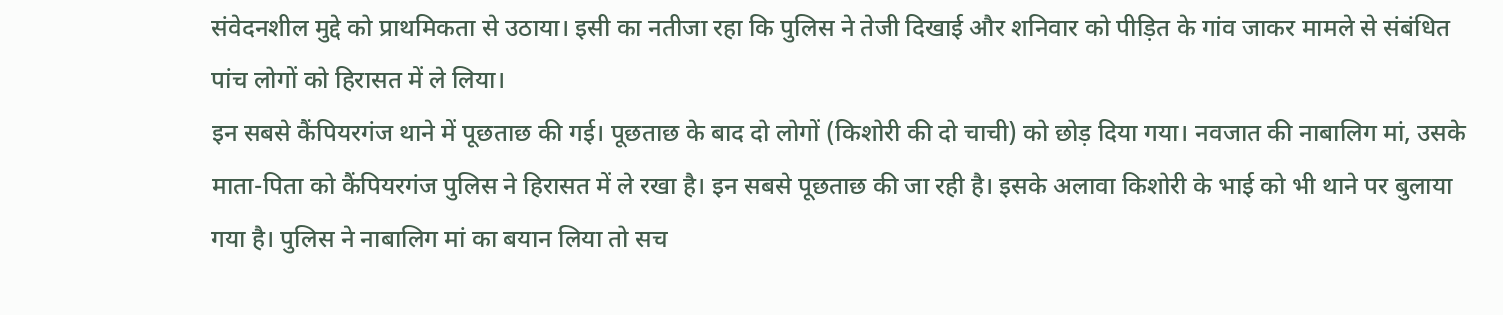संवेदनशील मुद्दे को प्राथमिकता से उठाया। इसी का नतीजा रहा कि पुलिस ने तेजी दिखाई और शनिवार को पीड़ित के गांव जाकर मामले से संबंधित पांच लोगों को हिरासत में ले लिया।
इन सबसे कैंपियरगंज थाने में पूछताछ की गई। पूछताछ के बाद दो लोगों (किशोरी की दो चाची) को छोड़ दिया गया। नवजात की नाबालिग मां, उसके माता-पिता को कैंपियरगंज पुलिस ने हिरासत में ले रखा है। इन सबसे पूछताछ की जा रही है। इसके अलावा किशोरी के भाई को भी थाने पर बुलाया गया है। पुलिस ने नाबालिग मां का बयान लिया तो सच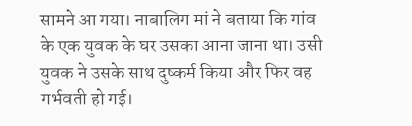सामने आ गया। नाबालिग मां ने बताया कि गांव के एक युवक के घर उसका आना जाना था। उसी युवक ने उसके साथ दुष्कर्म किया और फिर वह गर्भवती हो गई।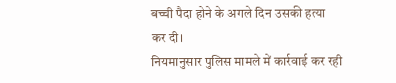बच्ची पैदा होने के अगले दिन उसकी हत्या कर दी।
नियमानुसार पुलिस मामले में कार्रवाई कर रही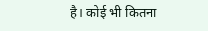है। कोई भी कितना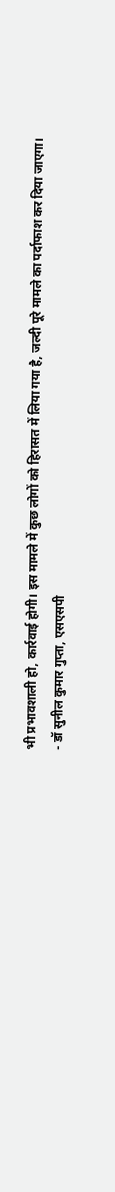भी प्रभावशाली हो, कार्रवाई होगी। इस मामले में कुछ लोगों को हिरासत में लिया गया है, जल्दी पूरे मामले का पर्दाफाश कर दिया जाएगा।
- डॉ सुनील कुमार गुप्ता, एसएसपी